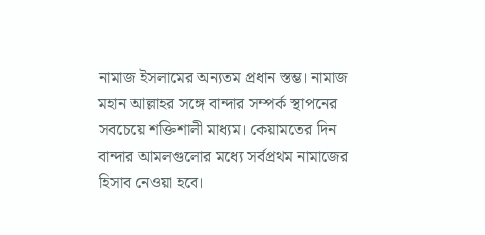নামাজ ইসলামের অন্যতম প্রধান স্তম্ভ। নামাজ মহান আল্লাহর সঙ্গে বান্দার সম্পর্ক স্থাপনের সবচেয়ে শক্তিশালী মাধ্যম। কেয়ামতের দিন বান্দার আমলগুলোর মধ্যে সর্বপ্রথম নামাজের হিসাব নেওয়া হবে।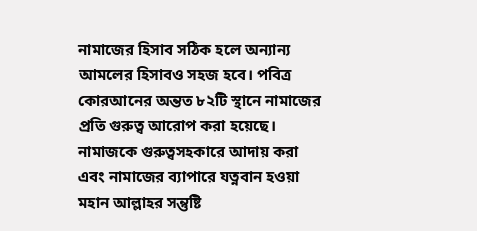নামাজের হিসাব সঠিক হলে অন্যান্য আমলের হিসাবও সহজ হবে। পবিত্র কোরআনের অন্তত ৮২টি স্থানে নামাজের প্রতি গুরুত্ব আরোপ করা হয়েছে। নামাজকে গুরুত্বসহকারে আদায় করা এবং নামাজের ব্যাপারে যত্নবান হওয়া মহান আল্লাহর সন্তুষ্টি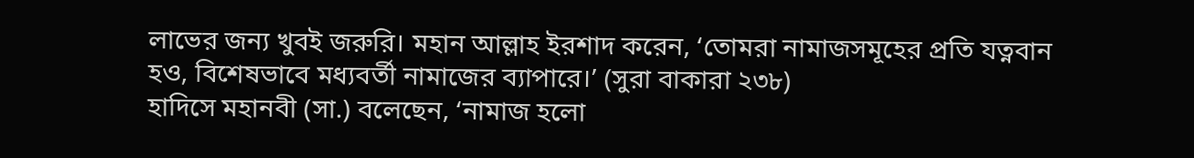লাভের জন্য খুবই জরুরি। মহান আল্লাহ ইরশাদ করেন, ‘তোমরা নামাজসমূহের প্রতি যত্নবান হও, বিশেষভাবে মধ্যবর্তী নামাজের ব্যাপারে।’ (সুরা বাকারা ২৩৮)
হাদিসে মহানবী (সা.) বলেছেন, ‘নামাজ হলো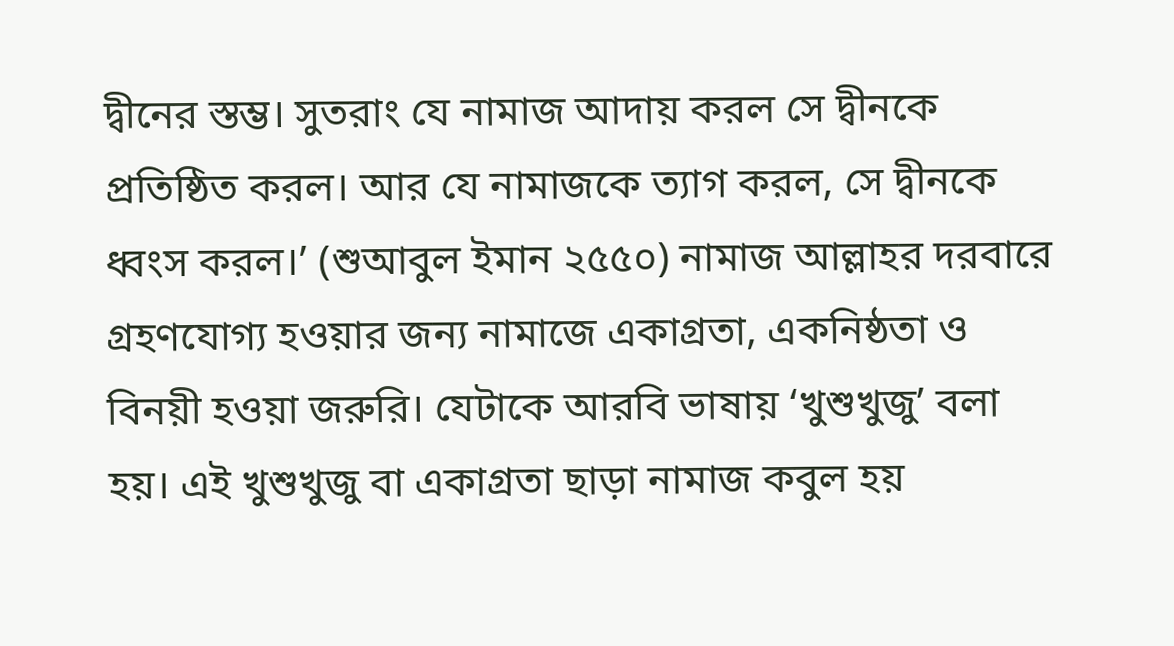দ্বীনের স্তম্ভ। সুতরাং যে নামাজ আদায় করল সে দ্বীনকে প্রতিষ্ঠিত করল। আর যে নামাজকে ত্যাগ করল, সে দ্বীনকে ধ্বংস করল।’ (শুআবুল ইমান ২৫৫০) নামাজ আল্লাহর দরবারে গ্রহণযোগ্য হওয়ার জন্য নামাজে একাগ্রতা, একনিষ্ঠতা ও বিনয়ী হওয়া জরুরি। যেটাকে আরবি ভাষায় ‘খুশুখুজু’ বলা হয়। এই খুশুখুজু বা একাগ্রতা ছাড়া নামাজ কবুল হয়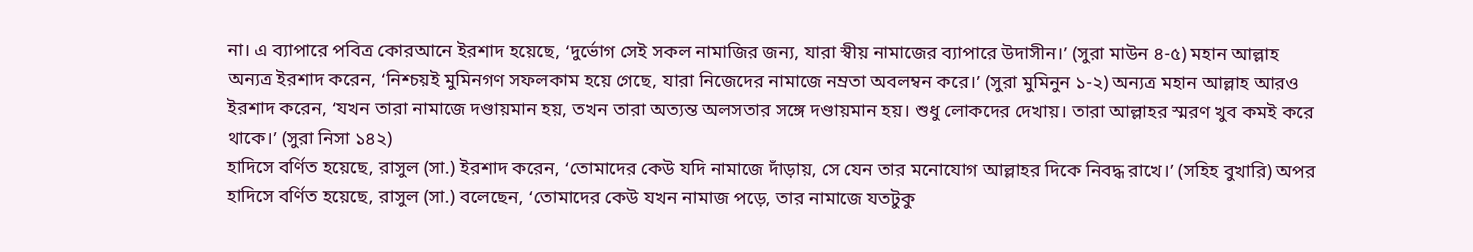না। এ ব্যাপারে পবিত্র কোরআনে ইরশাদ হয়েছে, ‘দুর্ভোগ সেই সকল নামাজির জন্য, যারা স্বীয় নামাজের ব্যাপারে উদাসীন।’ (সুরা মাউন ৪-৫) মহান আল্লাহ অন্যত্র ইরশাদ করেন, ‘নিশ্চয়ই মুমিনগণ সফলকাম হয়ে গেছে, যারা নিজেদের নামাজে নম্রতা অবলম্বন করে।’ (সুরা মুমিনুন ১-২) অন্যত্র মহান আল্লাহ আরও ইরশাদ করেন, ‘যখন তারা নামাজে দণ্ডায়মান হয়, তখন তারা অত্যন্ত অলসতার সঙ্গে দণ্ডায়মান হয়। শুধু লোকদের দেখায়। তারা আল্লাহর স্মরণ খুব কমই করে থাকে।’ (সুরা নিসা ১৪২)
হাদিসে বর্ণিত হয়েছে, রাসুল (সা.) ইরশাদ করেন, ‘তোমাদের কেউ যদি নামাজে দাঁড়ায়, সে যেন তার মনোযোগ আল্লাহর দিকে নিবদ্ধ রাখে।’ (সহিহ বুখারি) অপর হাদিসে বর্ণিত হয়েছে, রাসুল (সা.) বলেছেন, ‘তোমাদের কেউ যখন নামাজ পড়ে, তার নামাজে যতটুকু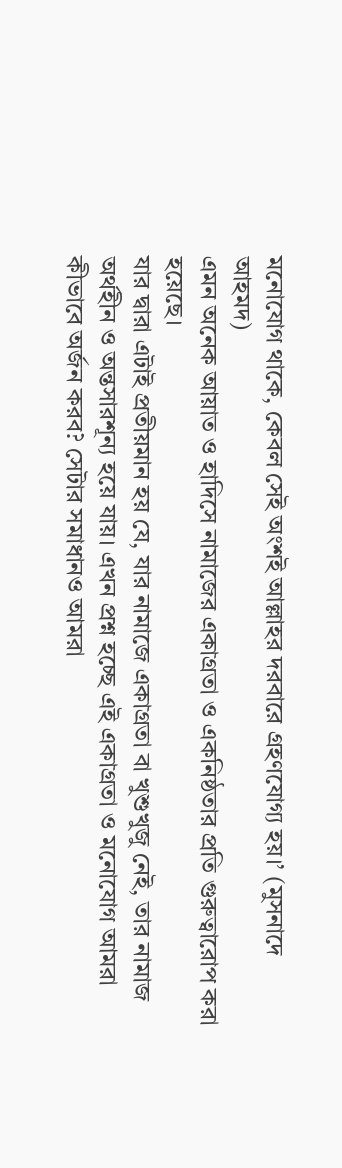মনোযোগ থাকে, কেবল সেই অংশই আল্লাহর দরবারে গ্রহণযোগ্য হয়।’ (মুসনাদে আহমদ)
এমন অনেক আয়াত ও হাদিসে নামাজের একাগ্রতা ও একনিষ্ঠতার প্রতি গুরুত্বারোপ করা হয়েছে।
যার দ্বারা এটাই প্রতীয়মান হয় যে, যার নামাজে একাগ্রতা বা খুশুখুজু নেই, তার নামাজ অর্থহীন ও অন্তসারশূন্য হয়ে যায়। এখন প্রশ্ন হচ্ছে এই একাগ্রতা ও মনোযোগ আমরা কীভাবে অর্জন করব? সেটার সমাধানও আমরা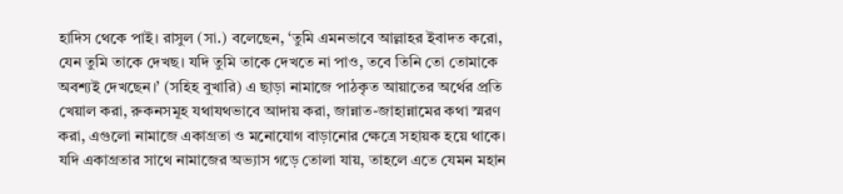হাদিস থেকে পাই। রাসুল (সা.) বলেছেন, ‘তুমি এমনভাবে আল্লাহর ইবাদত করো, যেন তুমি তাকে দেখছ। যদি তুমি তাকে দেখতে না পাও, তবে তিনি তো তোমাকে অবশ্যই দেখছেন।’ (সহিহ বুখারি) এ ছাড়া নামাজে পাঠকৃত আয়াতের অর্থের প্রতি খেয়াল করা, রুকনসমূহ যথাযথভাবে আদায় করা, জান্নাত-জাহান্নামের কথা স্মরণ করা, এগুলো নামাজে একাগ্রতা ও মনোযোগ বাড়ানোর ক্ষেত্রে সহায়ক হয়ে থাকে। যদি একাগ্রতার সাথে নামাজের অভ্যাস গড়ে তোলা যায়, তাহলে এতে যেমন মহান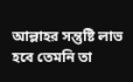আল্লাহর সন্তুষ্টি লাভ হবে তেমনি তা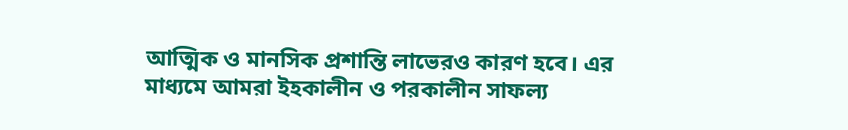আত্মিক ও মানসিক প্রশান্তি লাভেরও কারণ হবে। এর মাধ্যমে আমরা ইহকালীন ও পরকালীন সাফল্য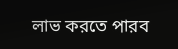লাভ করতে পারব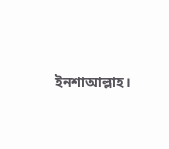ইনশাআল্লাহ।